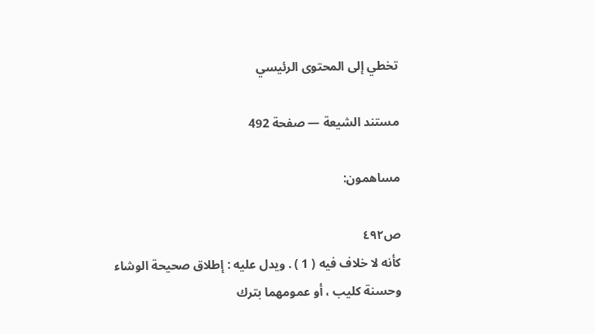تخطي إلى المحتوى الرئيسي

مستند الشيعة — صفحة 492

مساهمون:

ص٤٩٢
كأنه لا خلاف فيه ( 1 ) . ويدل عليه : إطلاق صحيحة الوشاء وحسنة كليب ، أو عمومهما بترك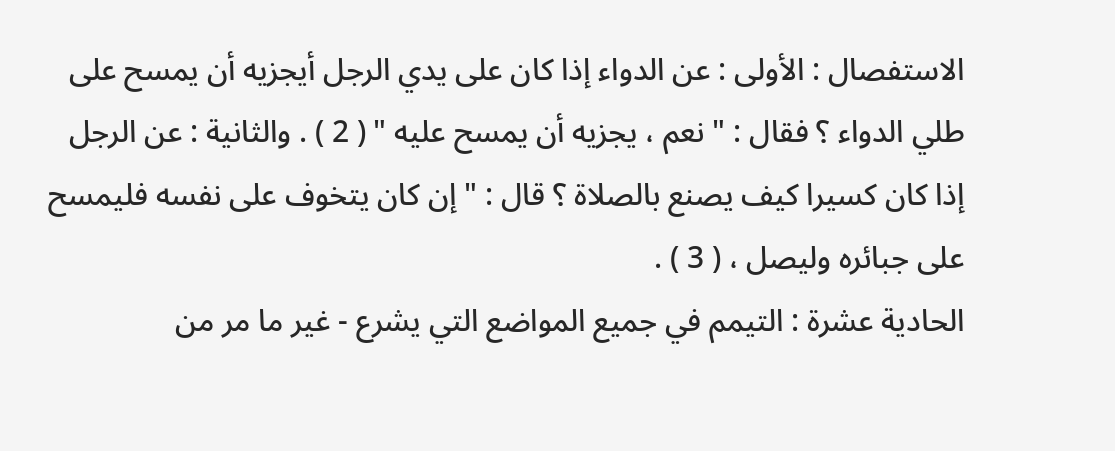الاستفصال : الأولى : عن الدواء إذا كان على يدي الرجل أيجزيه أن يمسح على طلي الدواء ؟ فقال : " نعم ، يجزيه أن يمسح عليه " ( 2 ) . والثانية : عن الرجل إذا كان كسيرا كيف يصنع بالصلاة ؟ قال : " إن كان يتخوف على نفسه فليمسح على جبائره وليصل ، ( 3 ) .
الحادية عشرة : التيمم في جميع المواضع التي يشرع - غير ما مر من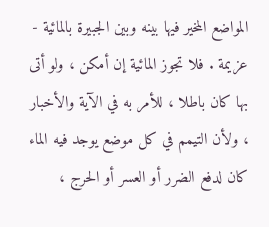المواضع المخير فيها بينه وبين الجبيرة بالمائية - عزيمة . فلا تجوز المائية إن أمكن ، ولو أتى بها كان باطلا ، للأمر به في الآية والأخبار ، ولأن التيمم في كل موضع يوجد فيه الماء كان لدفع الضرر أو العسر أو الحرج ،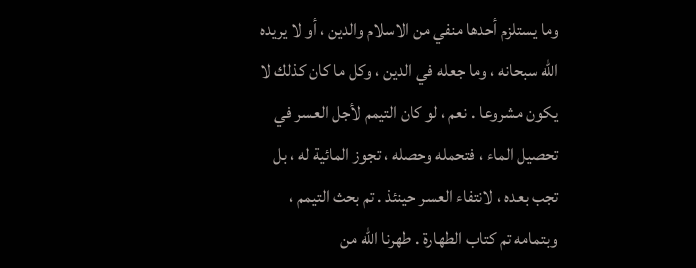وما يستلزم أحدها منفي من الاسلام والدين ، أو لا يريده الله سبحانه ، وما جعله في الدين ، وكل ما كان كذلك لا يكون مشروعا . نعم ، لو كان التيمم لأجل العسر في تحصيل الماء ، فتحمله وحصله ، تجوز المائية له ، بل تجب بعده ، لانتفاء العسر حينئذ . تم بحث التيمم ، وبتمامه تم كتاب الطهارة . طهرنا الله من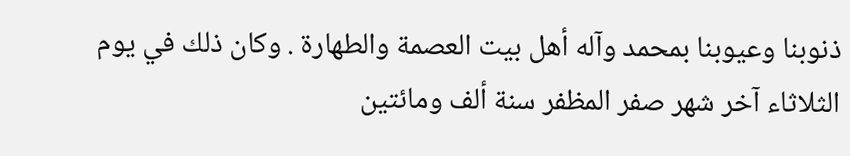ذنوبنا وعيوبنا بمحمد وآله أهل بيت العصمة والطهارة . وكان ذلك في يوم الثلاثاء آخر شهر صفر المظفر سنة ألف ومائتين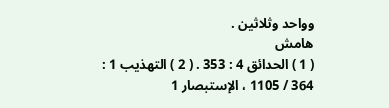وواحد وثلاثين .
هامش
( 1 ) الحدائق 4 : 353 . ( 2 ) التهذيب 1 : 364 / 1105 ، الإستبصار 1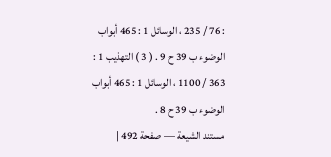: 76 / 235 ، الوسائل 1 : 465 أبواب الوضوء ب 39 ح 9 . ( 3 ) التهذيب 1 : 363 / 1100 ، الوسائل 1 : 465 أبواب الوضوء ب 39 ح 8 .
مستند الشيعة — صفحة 492 |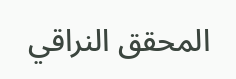المحقق النراقي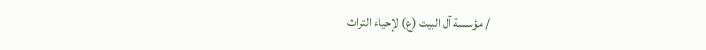/ مؤسسة آل البيت (ع) لإحياء التراث